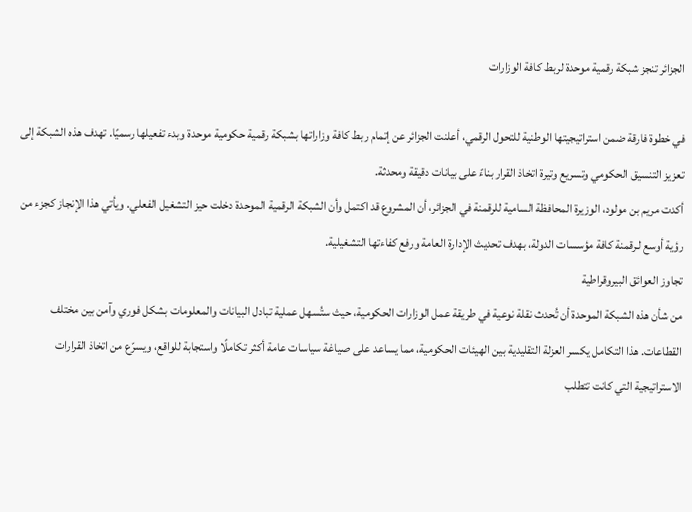الجزائر تنجز شبكة رقمية موحدة لربط كافة الوزارات

في خطوة فارقة ضمن استراتيجيتها الوطنية للتحول الرقمي، أعلنت الجزائر عن إتمام ربط كافة وزاراتها بشبكة رقمية حكومية موحدة وبدء تفعيلها رسميًا. تهدف هذه الشبكة إلى تعزيز التنسيق الحكومي وتسريع وتيرة اتخاذ القرار بناءً على بيانات دقيقة ومحدثة.
أكدت مريم بن مولود، الوزيرة المحافظة السامية للرقمنة في الجزائر، أن المشروع قد اكتمل وأن الشبكة الرقمية الموحدة دخلت حيز التشغيل الفعلي. ويأتي هذا الإنجاز كجزء من رؤية أوسع لـرقمنة كافة مؤسسات الدولة، بهدف تحديث الإدارة العامة ورفع كفاءتها التشغيلية.
تجاوز العوائق البيروقراطية
من شأن هذه الشبكة الموحدة أن تُحدث نقلة نوعية في طريقة عمل الوزارات الحكومية، حيث ستُسهل عملية تبادل البيانات والمعلومات بشكل فوري وآمن بين مختلف القطاعات. هذا التكامل يكسر العزلة التقليدية بين الهيئات الحكومية، مما يساعد على صياغة سياسات عامة أكثر تكاملًا واستجابة للواقع، ويسرّع من اتخاذ القرارات الاستراتيجية التي كانت تتطلب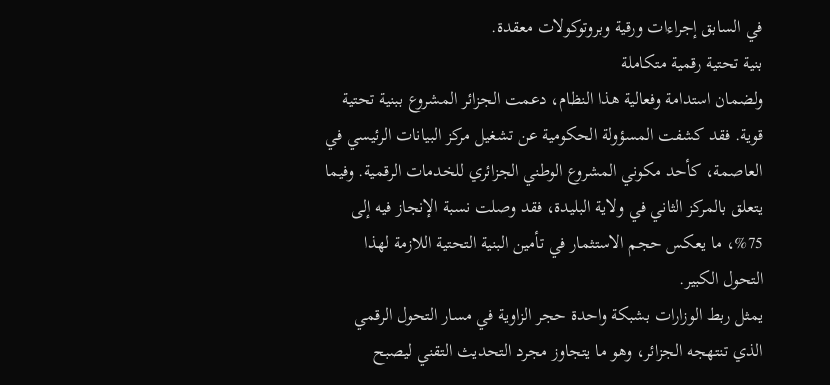في السابق إجراءات ورقية وبروتوكولات معقدة.
بنية تحتية رقمية متكاملة
ولضمان استدامة وفعالية هذا النظام، دعمت الجزائر المشروع ببنية تحتية قوية. فقد كشفت المسؤولة الحكومية عن تشغيل مركز البيانات الرئيسي في العاصمة، كأحد مكوني المشروع الوطني الجزائري للخدمات الرقمية. وفيما يتعلق بالمركز الثاني في ولاية البليدة، فقد وصلت نسبة الإنجاز فيه إلى 75%، ما يعكس حجم الاستثمار في تأمين البنية التحتية اللازمة لهذا التحول الكبير.
يمثل ربط الوزارات بشبكة واحدة حجر الزاوية في مسار التحول الرقمي الذي تنتهجه الجزائر، وهو ما يتجاوز مجرد التحديث التقني ليصبح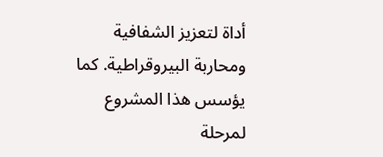أداة لتعزيز الشفافية ومحاربة البيروقراطية. كما يؤسس هذا المشروع لمرحلة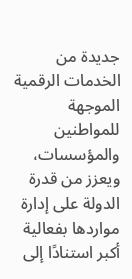جديدة من الخدمات الرقمية الموجهة للمواطنين والمؤسسات، ويعزز من قدرة الدولة على إدارة مواردها بفعالية أكبر استنادًا إلى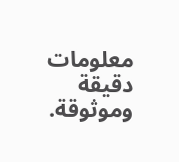معلومات دقيقة وموثوقة.